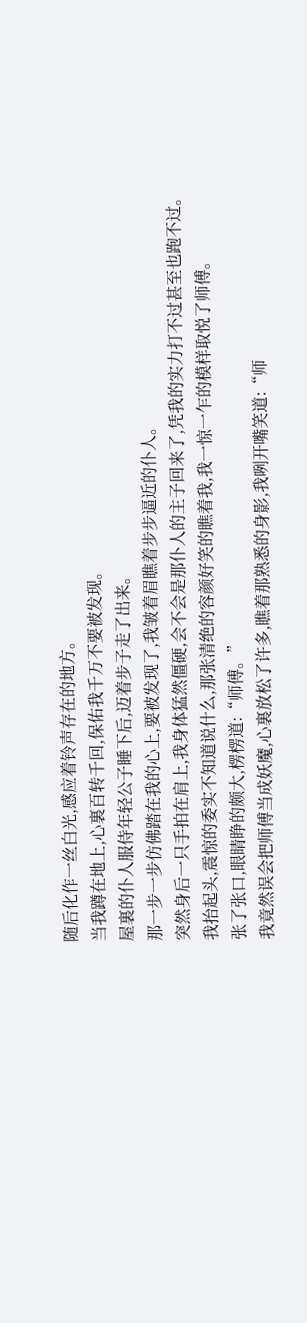随后化作一丝白光,感应着铃声存在的地方。
当我蹲在地上,心裏百转千回,保佑我千万不要被发现。
屋裏的仆人服侍年轻公子睡下后,迈着步子走了出来。
那一步一步仿佛踏在我的心上,要被发现了,我皱着眉瞧着步步逼近的仆人。
突然身后一只手拍在肩上,我身体猛然僵硬,会不会是那仆人的主子回来了,凭我的实力打不过甚至也跑不过。
我抬起头,震惊的委实不知道说什么,那张清绝的容颜好笑的瞧着我,我一惊一乍的模样取悦了师傅。
张了张口,眼睛睁的颇大,楞楞道:“师傅。”
我竟然误会把师傅当成妖魔,心裏放松了许多,瞧着那熟悉的身影,我咧开嘴笑道:“师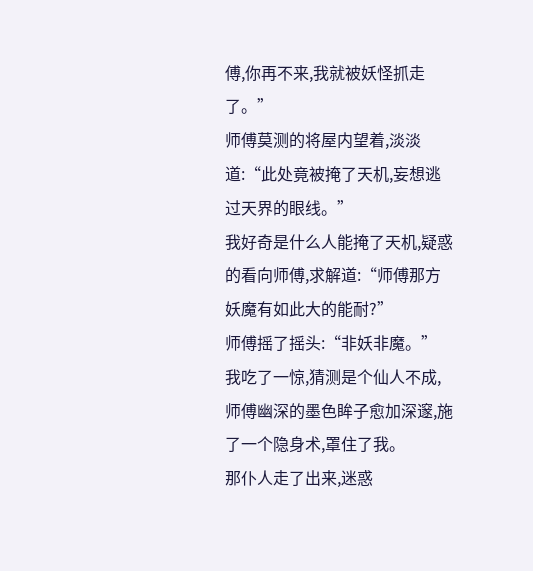傅,你再不来,我就被妖怪抓走了。”
师傅莫测的将屋内望着,淡淡道:“此处竟被掩了天机,妄想逃过天界的眼线。”
我好奇是什么人能掩了天机,疑惑的看向师傅,求解道:“师傅那方妖魔有如此大的能耐?”
师傅摇了摇头:“非妖非魔。”
我吃了一惊,猜测是个仙人不成,师傅幽深的墨色眸子愈加深邃,施了一个隐身术,罩住了我。
那仆人走了出来,迷惑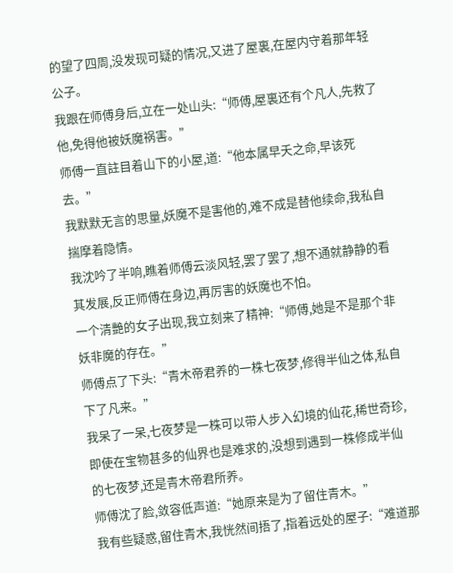的望了四周,没发现可疑的情况,又进了屋裏,在屋内守着那年轻公子。
我跟在师傅身后,立在一处山头:“师傅,屋裏还有个凡人,先救了他,免得他被妖魔祸害。”
师傅一直註目着山下的小屋,道:“他本属早夭之命,早该死去。”
我默默无言的思量,妖魔不是害他的,难不成是替他续命,我私自揣摩着隐情。
我沈吟了半响,瞧着师傅云淡风轻,罢了罢了,想不通就静静的看其发展,反正师傅在身边,再厉害的妖魔也不怕。
一个清艷的女子出现,我立刻来了精神:“师傅,她是不是那个非妖非魔的存在。”
师傅点了下头:“青木帝君养的一株七夜梦,修得半仙之体,私自下了凡来。”
我呆了一呆,七夜梦是一株可以带人步入幻境的仙花,稀世奇珍,即使在宝物甚多的仙界也是难求的,没想到遇到一株修成半仙的七夜梦,还是青木帝君所养。
师傅沈了脸,敛容低声道:“她原来是为了留住青木。”
我有些疑惑,留住青木,我恍然间捂了,指着远处的屋子:“难道那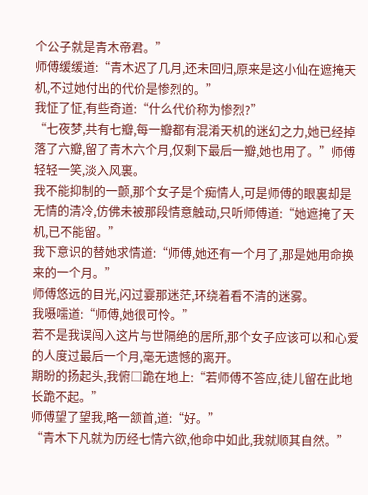个公子就是青木帝君。”
师傅缓缓道:“青木迟了几月,还未回归,原来是这小仙在遮掩天机,不过她付出的代价是惨烈的。”
我怔了怔,有些奇道:“什么代价称为惨烈?”
“七夜梦,共有七瓣,每一瓣都有混淆天机的迷幻之力,她已经掉落了六瓣,留了青木六个月,仅剩下最后一瓣,她也用了。”师傅轻轻一笑,淡入风裏。
我不能抑制的一颤,那个女子是个痴情人,可是师傅的眼裏却是无情的清冷,仿佛未被那段情意触动,只听师傅道:“她遮掩了天机,已不能留。”
我下意识的替她求情道:“师傅,她还有一个月了,那是她用命换来的一个月。”
师傅悠远的目光,闪过霎那迷茫,环绕着看不清的迷雾。
我嗫嚅道:“师傅,她很可怜。”
若不是我误闯入这片与世隔绝的居所,那个女子应该可以和心爱的人度过最后一个月,毫无遗憾的离开。
期盼的扬起头,我俯□跪在地上:“若师傅不答应,徒儿留在此地长跪不起。”
师傅望了望我,略一颔首,道:“好。”
“青木下凡就为历经七情六欲,他命中如此,我就顺其自然。”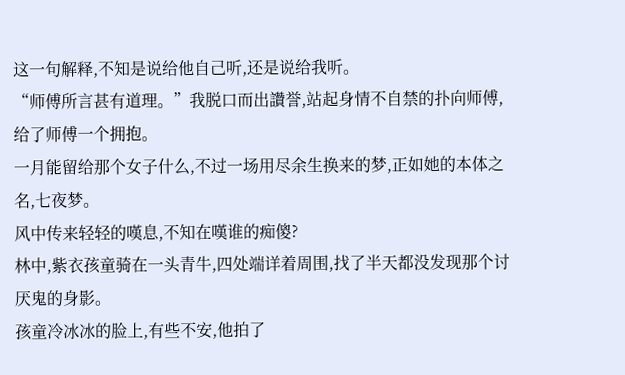这一句解释,不知是说给他自己听,还是说给我听。
“师傅所言甚有道理。”我脱口而出讚誉,站起身情不自禁的扑向师傅,给了师傅一个拥抱。
一月能留给那个女子什么,不过一场用尽余生换来的梦,正如她的本体之名,七夜梦。
风中传来轻轻的嘆息,不知在嘆谁的痴傻?
林中,紫衣孩童骑在一头青牛,四处端详着周围,找了半天都没发现那个讨厌鬼的身影。
孩童冷冰冰的脸上,有些不安,他拍了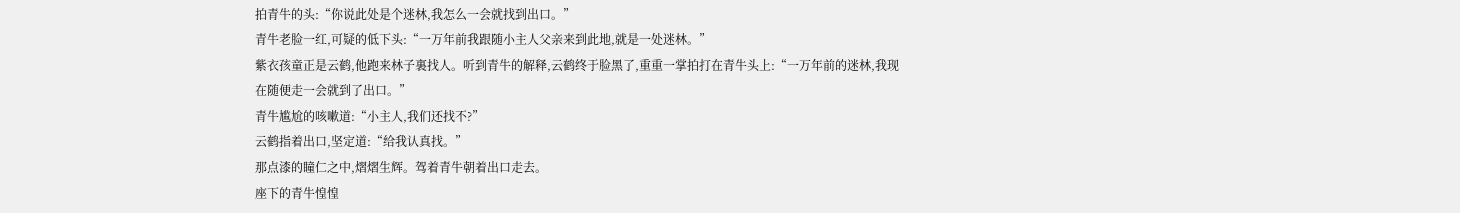拍青牛的头:“你说此处是个迷林,我怎么一会就找到出口。”
青牛老脸一红,可疑的低下头:“一万年前我跟随小主人父亲来到此地,就是一处迷林。”
紫衣孩童正是云鹤,他跑来林子裏找人。听到青牛的解释,云鹤终于脸黑了,重重一掌拍打在青牛头上:“一万年前的迷林,我现在随便走一会就到了出口。”
青牛尴尬的咳嗽道:“小主人,我们还找不?”
云鹤指着出口,坚定道:“给我认真找。”
那点漆的瞳仁之中,熠熠生辉。驾着青牛朝着出口走去。
座下的青牛惶惶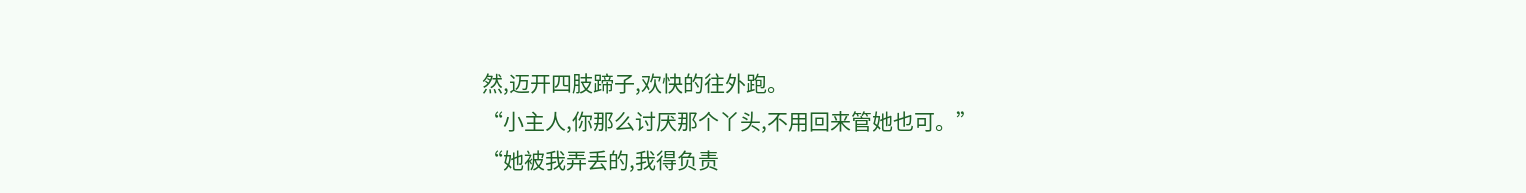然,迈开四肢蹄子,欢快的往外跑。
“小主人,你那么讨厌那个丫头,不用回来管她也可。”
“她被我弄丢的,我得负责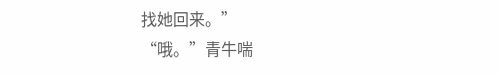找她回来。”
“哦。”青牛喘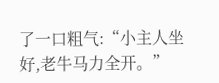了一口粗气:“小主人坐好,老牛马力全开。”